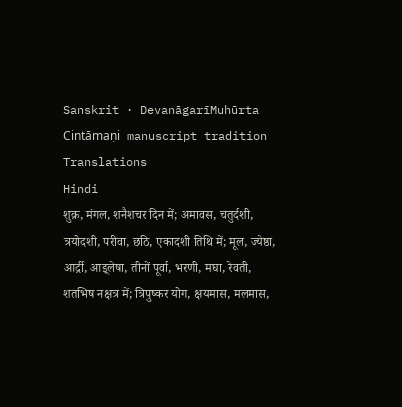Sanskrit · DevanāgarīMuhūrta Cintāmaṇi manuscript tradition
Translations
Hindi
शुक्र, मंगल, शनैशचर दिन में; अमावस, चतुर्दशी, त्रयोदशी, परीवा, छठि, एकादशी तिथि में; मूल, ज्येष्ठा, आर्द्री, आइ्लेषा, तीनों पूर्वा, भरणी, मघा, रेवती, शतभिष नक्षत्र में; त्रिपुष्कर योग, क्षयमास, मलमास,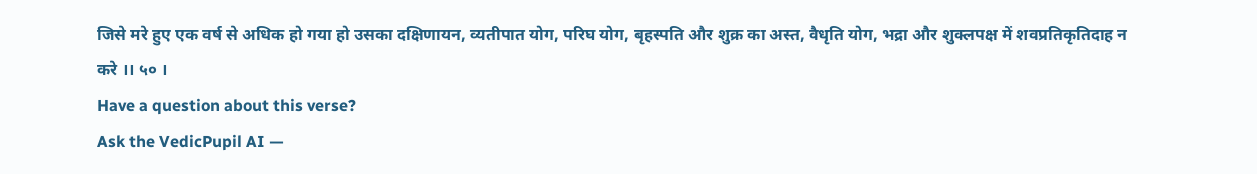जिसे मरे हुए एक वर्ष से अधिक हो गया हो उसका दक्षिणायन, व्यतीपात योग, परिघ योग, बृहस्पति और शुक्र का अस्त, वैधृति योग, भद्रा और शुक्लपक्ष में शवप्रतिकृतिदाह न करे ।। ५० ।
Have a question about this verse?
Ask the VedicPupil AI —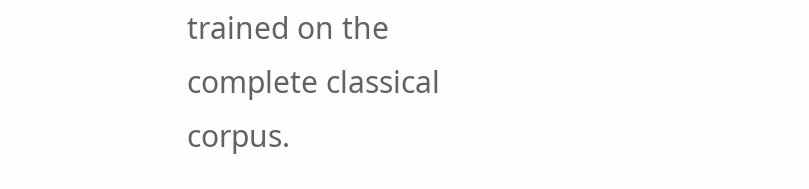trained on the complete classical corpus.